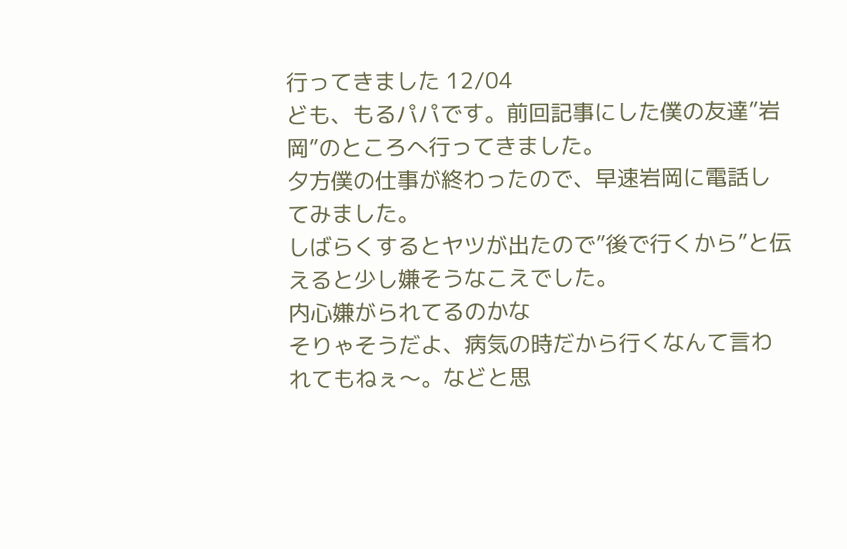行ってきました 12/04
ども、もるパパです。前回記事にした僕の友達”岩岡”のところへ行ってきました。
夕方僕の仕事が終わったので、早速岩岡に電話してみました。
しばらくするとヤツが出たので”後で行くから”と伝えると少し嫌そうなこえでした。
内心嫌がられてるのかな
そりゃそうだよ、病気の時だから行くなんて言われてもねぇ〜。などと思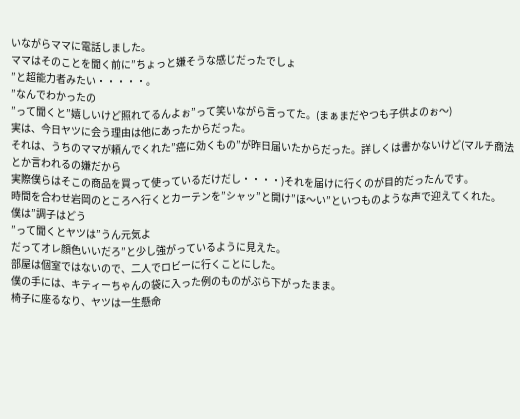いながらママに電話しました。
ママはそのことを聞く前に”ちょっと嫌そうな感じだったでしょ
”と超能力者みたい・・・・・。
”なんでわかったの
”って聞くと”嬉しいけど照れてるんよぉ”って笑いながら言ってた。(まぁまだやつも子供よのぉ〜)
実は、今日ヤツに会う理由は他にあったからだった。
それは、うちのママが頼んでくれた”癌に効くもの”が昨日届いたからだった。詳しくは書かないけど(マルチ商法とか言われるの嫌だから
実際僕らはそこの商品を買って使っているだけだし・・・・)それを届けに行くのが目的だったんです。
時間を合わせ岩岡のところへ行くとカーテンを”シャッ”と開け”ほ〜い”といつものような声で迎えてくれた。
僕は”調子はどう
”って聞くとヤツは”うん元気よ
だってオレ顔色いいだろ”と少し強がっているように見えた。
部屋は個室ではないので、二人でロビーに行くことにした。
僕の手には、キティーちゃんの袋に入った例のものがぶら下がったまま。
椅子に座るなり、ヤツは一生懸命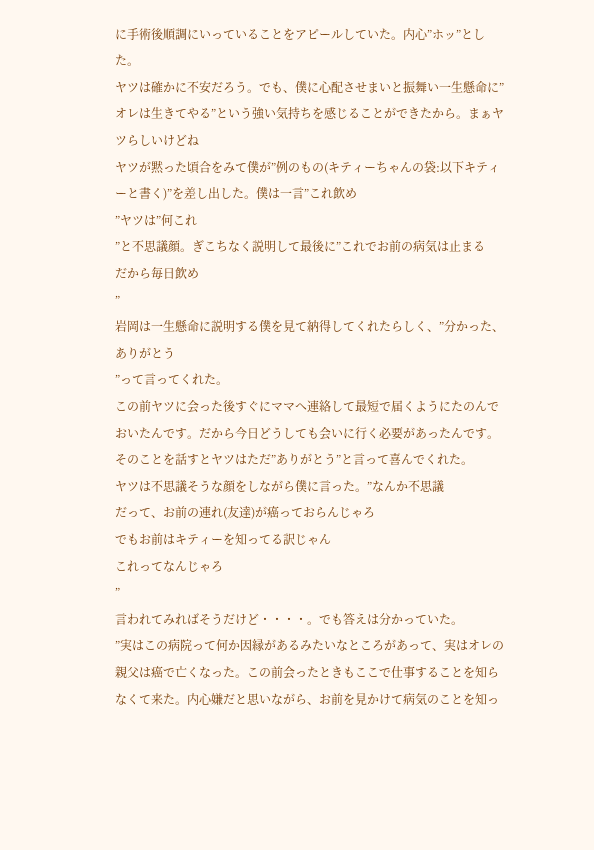に手術後順調にいっていることをアピールしていた。内心”ホッ”とした。
ヤツは確かに不安だろう。でも、僕に心配させまいと振舞い一生懸命に”オレは生きてやる”という強い気持ちを感じることができたから。まぁヤツらしいけどね
ヤツが黙った頃合をみて僕が”例のもの(キティーちゃんの袋:以下キティーと書く)”を差し出した。僕は一言”これ飲め
”ヤツは”何これ
”と不思議顔。ぎこちなく説明して最後に”これでお前の病気は止まる
だから毎日飲め
”
岩岡は一生懸命に説明する僕を見て納得してくれたらしく、”分かった、ありがとう
”って言ってくれた。
この前ヤツに会った後すぐにママへ連絡して最短で届くようにたのんでおいたんです。だから今日どうしても会いに行く必要があったんです。そのことを話すとヤツはただ”ありがとう”と言って喜んでくれた。
ヤツは不思議そうな顔をしながら僕に言った。”なんか不思議
だって、お前の連れ(友達)が癌っておらんじゃろ
でもお前はキティーを知ってる訳じゃん
これってなんじゃろ
”
言われてみればそうだけど・・・・。でも答えは分かっていた。
”実はこの病院って何か因縁があるみたいなところがあって、実はオレの親父は癌で亡くなった。この前会ったときもここで仕事することを知らなくて来た。内心嫌だと思いながら、お前を見かけて病気のことを知っ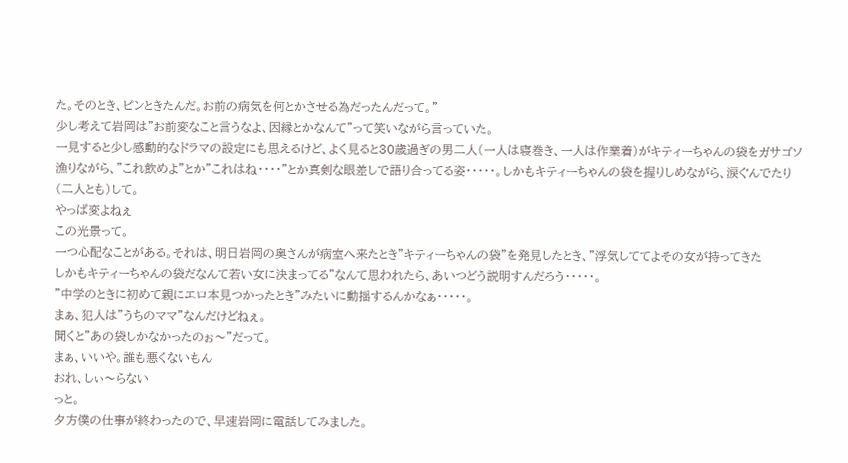た。そのとき、ピンときたんだ。お前の病気を何とかさせる為だったんだって。”
少し考えて岩岡は”お前変なこと言うなよ、因縁とかなんて”って笑いながら言っていた。
一見すると少し感動的なドラマの設定にも思えるけど、よく見ると30歳過ぎの男二人(一人は寝巻き、一人は作業着)がキティーちゃんの袋をガサゴソ漁りながら、”これ飲めよ”とか”これはね・・・・”とか真剣な眼差しで語り合ってる姿・・・・・。しかもキティーちゃんの袋を握りしめながら、涙ぐんでたり(二人とも)して。
やっぱ変よねぇ
この光景って。
一つ心配なことがある。それは、明日岩岡の奥さんが病室へ来たとき”キティーちゃんの袋”を発見したとき、”浮気しててよその女が持ってきた
しかもキティーちゃんの袋だなんて若い女に決まってる”なんて思われたら、あいつどう説明すんだろう・・・・・。
”中学のときに初めて親にエロ本見つかったとき”みたいに動揺するんかなぁ・・・・・。
まぁ、犯人は”うちのママ”なんだけどねぇ。
聞くと”あの袋しかなかったのぉ〜”だって。
まぁ、いいや。誰も悪くないもん
おれ、しぃ〜らない
っと。
夕方僕の仕事が終わったので、早速岩岡に電話してみました。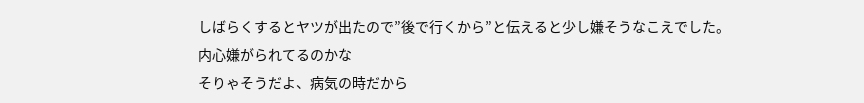しばらくするとヤツが出たので”後で行くから”と伝えると少し嫌そうなこえでした。
内心嫌がられてるのかな
そりゃそうだよ、病気の時だから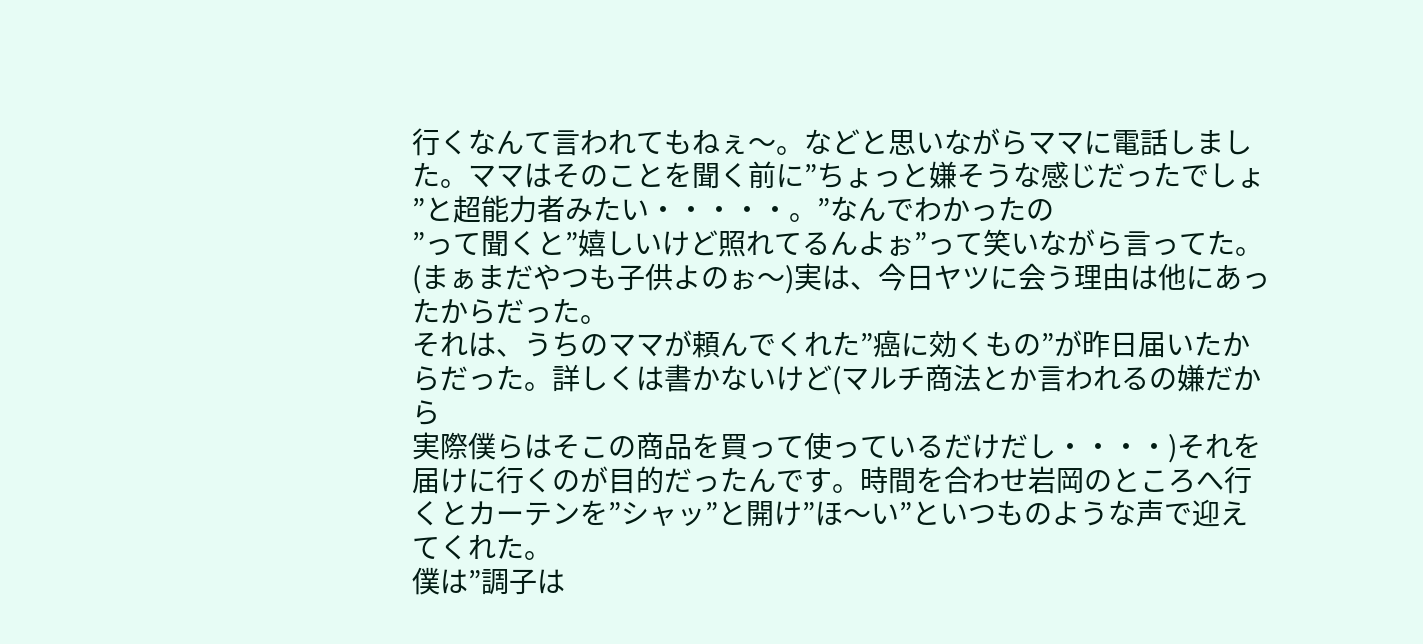行くなんて言われてもねぇ〜。などと思いながらママに電話しました。ママはそのことを聞く前に”ちょっと嫌そうな感じだったでしょ
”と超能力者みたい・・・・・。”なんでわかったの
”って聞くと”嬉しいけど照れてるんよぉ”って笑いながら言ってた。(まぁまだやつも子供よのぉ〜)実は、今日ヤツに会う理由は他にあったからだった。
それは、うちのママが頼んでくれた”癌に効くもの”が昨日届いたからだった。詳しくは書かないけど(マルチ商法とか言われるの嫌だから
実際僕らはそこの商品を買って使っているだけだし・・・・)それを届けに行くのが目的だったんです。時間を合わせ岩岡のところへ行くとカーテンを”シャッ”と開け”ほ〜い”といつものような声で迎えてくれた。
僕は”調子は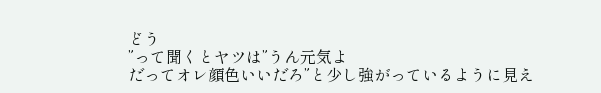どう
”って聞くとヤツは”うん元気よ
だってオレ顔色いいだろ”と少し強がっているように見え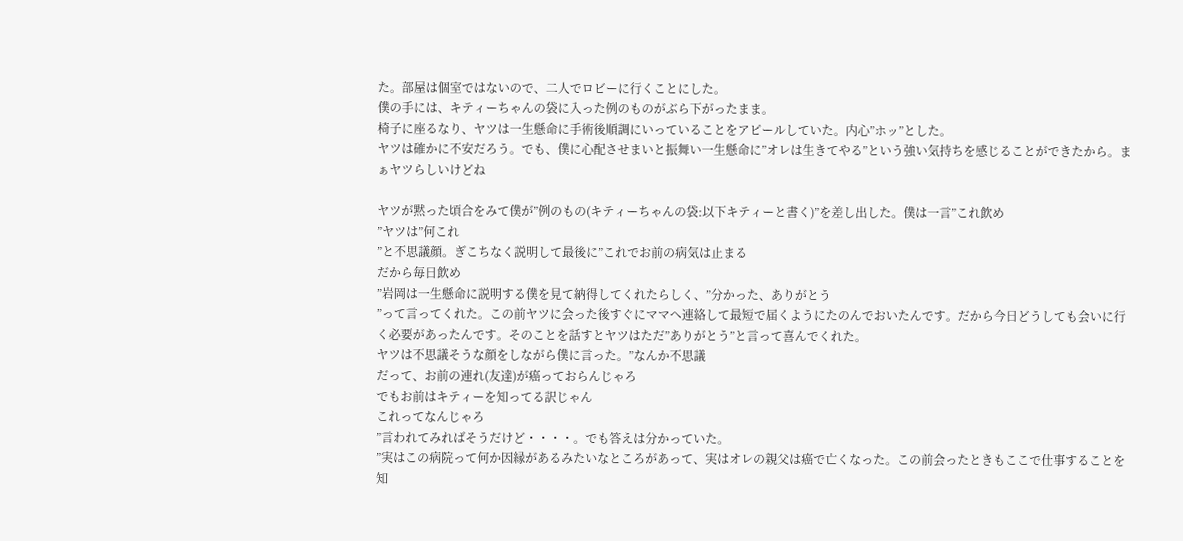た。部屋は個室ではないので、二人でロビーに行くことにした。
僕の手には、キティーちゃんの袋に入った例のものがぶら下がったまま。
椅子に座るなり、ヤツは一生懸命に手術後順調にいっていることをアピールしていた。内心”ホッ”とした。
ヤツは確かに不安だろう。でも、僕に心配させまいと振舞い一生懸命に”オレは生きてやる”という強い気持ちを感じることができたから。まぁヤツらしいけどね

ヤツが黙った頃合をみて僕が”例のもの(キティーちゃんの袋:以下キティーと書く)”を差し出した。僕は一言”これ飲め
”ヤツは”何これ
”と不思議顔。ぎこちなく説明して最後に”これでお前の病気は止まる
だから毎日飲め
”岩岡は一生懸命に説明する僕を見て納得してくれたらしく、”分かった、ありがとう
”って言ってくれた。この前ヤツに会った後すぐにママへ連絡して最短で届くようにたのんでおいたんです。だから今日どうしても会いに行く必要があったんです。そのことを話すとヤツはただ”ありがとう”と言って喜んでくれた。
ヤツは不思議そうな顔をしながら僕に言った。”なんか不思議
だって、お前の連れ(友達)が癌っておらんじゃろ
でもお前はキティーを知ってる訳じゃん
これってなんじゃろ
”言われてみればそうだけど・・・・。でも答えは分かっていた。
”実はこの病院って何か因縁があるみたいなところがあって、実はオレの親父は癌で亡くなった。この前会ったときもここで仕事することを知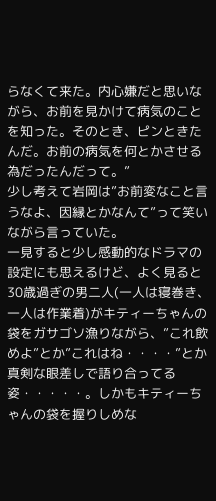らなくて来た。内心嫌だと思いながら、お前を見かけて病気のことを知った。そのとき、ピンときたんだ。お前の病気を何とかさせる為だったんだって。”
少し考えて岩岡は”お前変なこと言うなよ、因縁とかなんて”って笑いながら言っていた。
一見すると少し感動的なドラマの設定にも思えるけど、よく見ると30歳過ぎの男二人(一人は寝巻き、一人は作業着)がキティーちゃんの袋をガサゴソ漁りながら、”これ飲めよ”とか”これはね・・・・”とか真剣な眼差しで語り合ってる姿・・・・・。しかもキティーちゃんの袋を握りしめな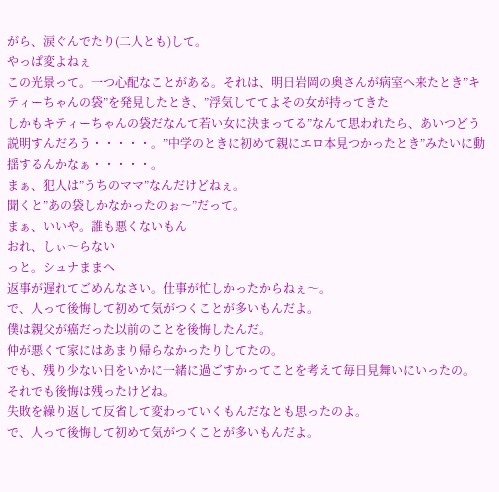がら、涙ぐんでたり(二人とも)して。
やっぱ変よねぇ
この光景って。一つ心配なことがある。それは、明日岩岡の奥さんが病室へ来たとき”キティーちゃんの袋”を発見したとき、”浮気しててよその女が持ってきた
しかもキティーちゃんの袋だなんて若い女に決まってる”なんて思われたら、あいつどう説明すんだろう・・・・・。”中学のときに初めて親にエロ本見つかったとき”みたいに動揺するんかなぁ・・・・・。
まぁ、犯人は”うちのママ”なんだけどねぇ。
聞くと”あの袋しかなかったのぉ〜”だって。
まぁ、いいや。誰も悪くないもん
おれ、しぃ〜らない
っと。シュナままへ
返事が遅れてごめんなさい。仕事が忙しかったからねぇ〜。
で、人って後悔して初めて気がつくことが多いもんだよ。
僕は親父が癌だった以前のことを後悔したんだ。
仲が悪くて家にはあまり帰らなかったりしてたの。
でも、残り少ない日をいかに一緒に過ごすかってことを考えて毎日見舞いにいったの。
それでも後悔は残ったけどね。
失敗を繰り返して反省して変わっていくもんだなとも思ったのよ。
で、人って後悔して初めて気がつくことが多いもんだよ。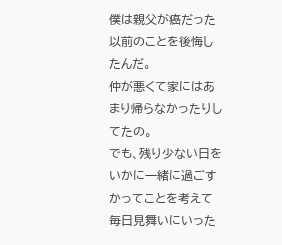僕は親父が癌だった以前のことを後悔したんだ。
仲が悪くて家にはあまり帰らなかったりしてたの。
でも、残り少ない日をいかに一緒に過ごすかってことを考えて毎日見舞いにいった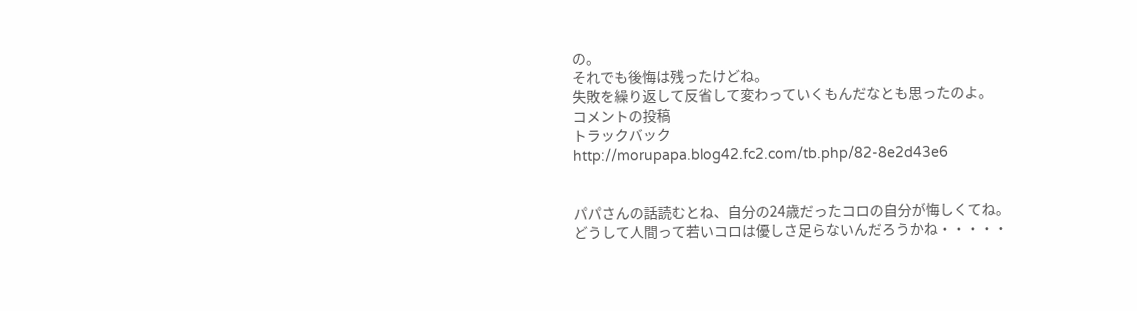の。
それでも後悔は残ったけどね。
失敗を繰り返して反省して変わっていくもんだなとも思ったのよ。
コメントの投稿
トラックバック
http://morupapa.blog42.fc2.com/tb.php/82-8e2d43e6


パパさんの話読むとね、自分の24歳だったコロの自分が悔しくてね。
どうして人間って若いコロは優しさ足らないんだろうかね・・・・・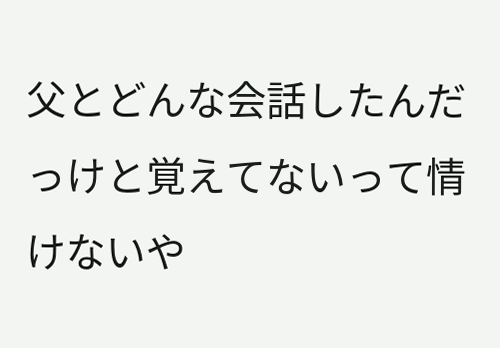父とどんな会話したんだっけと覚えてないって情けないや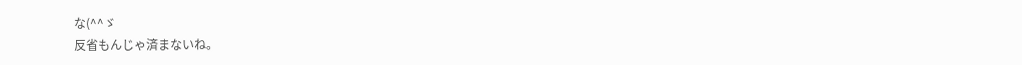な(^^ゞ
反省もんじゃ済まないね。